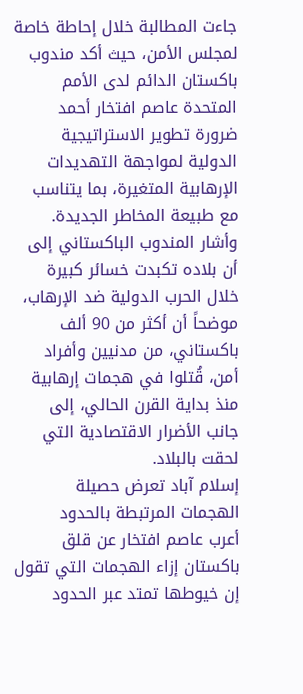جاءت المطالبة خلال إحاطة خاصة لمجلس الأمن، حيث أكد مندوب باكستان الدائم لدى الأمم المتحدة عاصم افتخار أحمد ضرورة تطوير الاستراتيجية الدولية لمواجهة التهديدات الإرهابية المتغيرة، بما يتناسب مع طبيعة المخاطر الجديدة.
وأشار المندوب الباكستاني إلى أن بلاده تكبدت خسائر كبيرة خلال الحرب الدولية ضد الإرهاب، موضحاً أن أكثر من 90 ألف باكستاني، من مدنيين وأفراد أمن، قُتلوا في هجمات إرهابية منذ بداية القرن الحالي، إلى جانب الأضرار الاقتصادية التي لحقت بالبلاد.
إسلام آباد تعرض حصيلة الهجمات المرتبطة بالحدود
أعرب عاصم افتخار عن قلق باكستان إزاء الهجمات التي تقول إن خيوطها تمتد عبر الحدود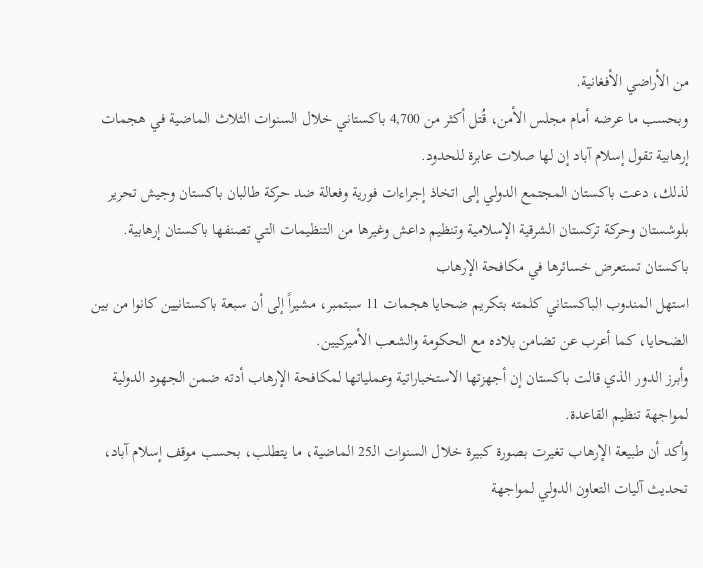من الأراضي الأفغانية.
وبحسب ما عرضه أمام مجلس الأمن، قُتل أكثر من 4,700 باكستاني خلال السنوات الثلاث الماضية في هجمات إرهابية تقول إسلام آباد إن لها صلات عابرة للحدود.
لذلك، دعت باكستان المجتمع الدولي إلى اتخاذ إجراءات فورية وفعالة ضد حركة طالبان باكستان وجيش تحرير بلوشستان وحركة تركستان الشرقية الإسلامية وتنظيم داعش وغيرها من التنظيمات التي تصنفها باكستان إرهابية.
باكستان تستعرض خسائرها في مكافحة الإرهاب
استهل المندوب الباكستاني كلمته بتكريم ضحايا هجمات 11 سبتمبر، مشيراً إلى أن سبعة باكستانيين كانوا من بين الضحايا، كما أعرب عن تضامن بلاده مع الحكومة والشعب الأميركيين.
وأبرز الدور الذي قالت باكستان إن أجهزتها الاستخباراتية وعملياتها لمكافحة الإرهاب أدته ضمن الجهود الدولية لمواجهة تنظيم القاعدة.
وأكد أن طبيعة الإرهاب تغيرت بصورة كبيرة خلال السنوات الـ25 الماضية، ما يتطلب، بحسب موقف إسلام آباد، تحديث آليات التعاون الدولي لمواجهة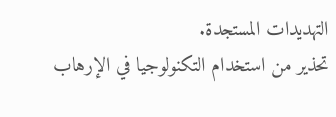التهديدات المستجدة.
تحذير من استخدام التكنولوجيا في الإرهاب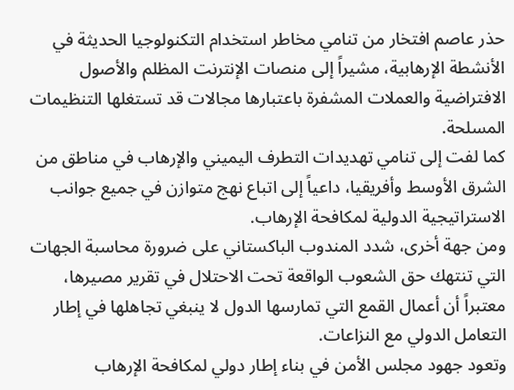حذر عاصم افتخار من تنامي مخاطر استخدام التكنولوجيا الحديثة في الأنشطة الإرهابية، مشيراً إلى منصات الإنترنت المظلم والأصول الافتراضية والعملات المشفرة باعتبارها مجالات قد تستغلها التنظيمات المسلحة.
كما لفت إلى تنامي تهديدات التطرف اليميني والإرهاب في مناطق من الشرق الأوسط وأفريقيا، داعياً إلى اتباع نهج متوازن في جميع جوانب الاستراتيجية الدولية لمكافحة الإرهاب.
ومن جهة أخرى، شدد المندوب الباكستاني على ضرورة محاسبة الجهات التي تنتهك حق الشعوب الواقعة تحت الاحتلال في تقرير مصيرها، معتبراً أن أعمال القمع التي تمارسها الدول لا ينبغي تجاهلها في إطار التعامل الدولي مع النزاعات.
وتعود جهود مجلس الأمن في بناء إطار دولي لمكافحة الإرهاب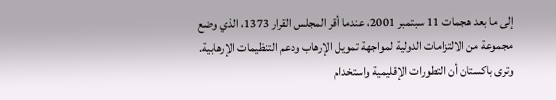إلى ما بعد هجمات 11 سبتمبر 2001، عندما أقر المجلس القرار 1373، الذي وضع مجموعة من الالتزامات الدولية لمواجهة تمويل الإرهاب ودعم التنظيمات الإرهابية.
وترى باكستان أن التطورات الإقليمية واستخدام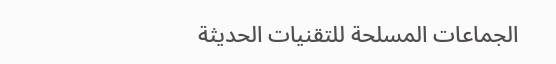الجماعات المسلحة للتقنيات الحديثة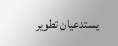يستدعيان تطوير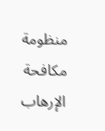منظومة مكافحة الإرهاب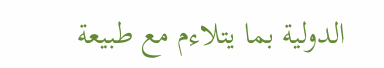الدولية بما يتلاءم مع طبيعة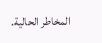المخاطر الحالية.